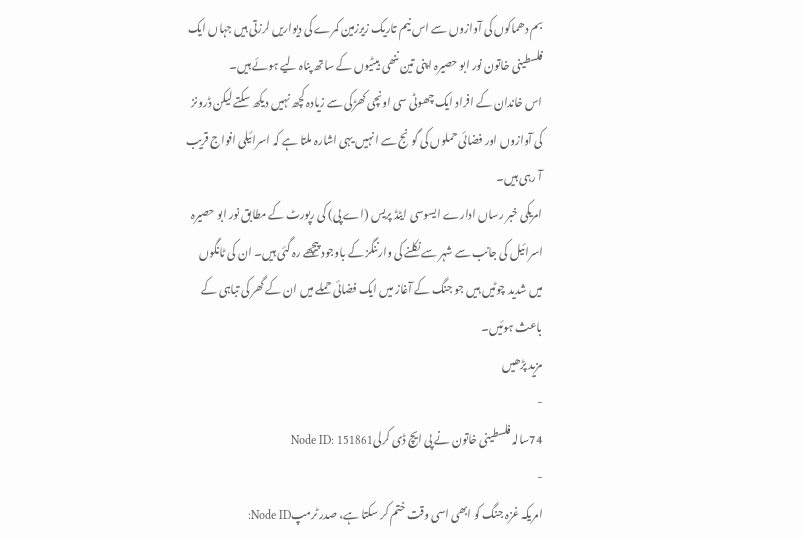بم دھماکوں کی آوازوں سے اس نیم تاریک زیرزمین کمرے کی دیواریں لرزتی ہیں جہاں ایک فلسطینی خاتون نور ابو حصیرہ اپنی تین ننھی بیٹیوں کے ساتھ پناہ لیے ہوئے ہیں۔
اس خاندان کے افراد ایک چھوٹی سی اونچی کھڑکی سے زیادہ کچھ نہیں دیکھ سکتے لیکن ڈرونز کی آوازوں اور فضائی حملوں کی گونج سے انہیں یہی اشارہ ملتا ہے کہ اسرائیلی افواج قریب آ رہی ہیں۔
امریکی خبر رساں ادارے ایسوسی ایٹڈ پریس (اے پی) کی رپورٹ کے مطابق نور ابو حصیرہ اسرائیل کی جانب سے شہر سے نکلنے کی وارننگز کے باوجود پیچھے رہ گئی ہیں۔ ان کی ٹانگوں میں شدید چوٹیں ہیں جو جنگ کے آغاز میں ایک فضائی حملے میں ان کے گھر کی تباہی کے باعث ہوئیں۔
مزید پڑھیں
-
74سالہ فلسطینی خاتون نے پی ایچ ڈی کرلیNode ID: 151861
-
امریکہ غزہ جنگ کو ابھی اسی وقت ختم کر سکتا ہے، صدر ٹرمپNode ID: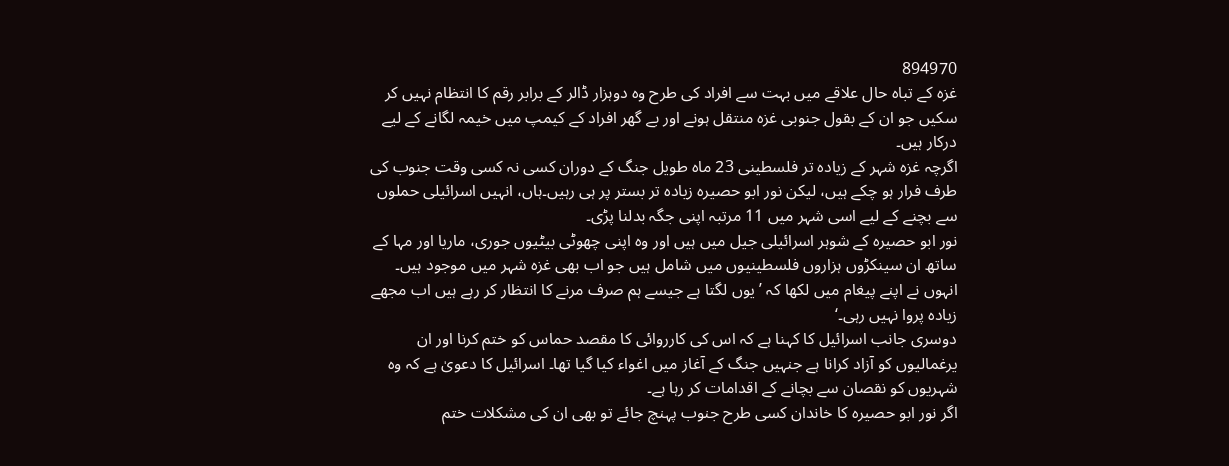894970
غزہ کے تباہ حال علاقے میں بہت سے افراد کی طرح وہ دوہزار ڈالر کے برابر رقم کا انتظام نہیں کر سکیں جو ان کے بقول جنوبی غزہ منتقل ہونے اور بے گھر افراد کے کیمپ میں خیمہ لگانے کے لیے درکار ہیں۔
اگرچہ غزہ شہر کے زیادہ تر فلسطینی 23 ماہ طویل جنگ کے دوران کسی نہ کسی وقت جنوب کی طرف فرار ہو چکے ہیں، لیکن نور ابو حصیرہ زیادہ تر بستر پر ہی رہیں۔ہاں، انہیں اسرائیلی حملوں سے بچنے کے لیے اسی شہر میں 11 مرتبہ اپنی جگہ بدلنا پڑی۔
نور ابو حصیرہ کے شوہر اسرائیلی جیل میں ہیں اور وہ اپنی چھوٹی بیٹیوں جوری، ماریا اور مہا کے ساتھ ان سینکڑوں ہزاروں فلسطینیوں میں شامل ہیں جو اب بھی غزہ شہر میں موجود ہیں۔
انہوں نے اپنے پیغام میں لکھا کہ ’یوں لگتا ہے جیسے ہم صرف مرنے کا انتظار کر رہے ہیں اب مجھے زیادہ پروا نہیں رہی۔‘
دوسری جانب اسرائیل کا کہنا ہے کہ اس کی کارروائی کا مقصد حماس کو ختم کرنا اور ان یرغمالیوں کو آزاد کرانا ہے جنہیں جنگ کے آغاز میں اغواء کیا گیا تھا۔ اسرائیل کا دعویٰ ہے کہ وہ شہریوں کو نقصان سے بچانے کے اقدامات کر رہا ہے۔
اگر نور ابو حصیرہ کا خاندان کسی طرح جنوب پہنچ جائے تو بھی ان کی مشکلات ختم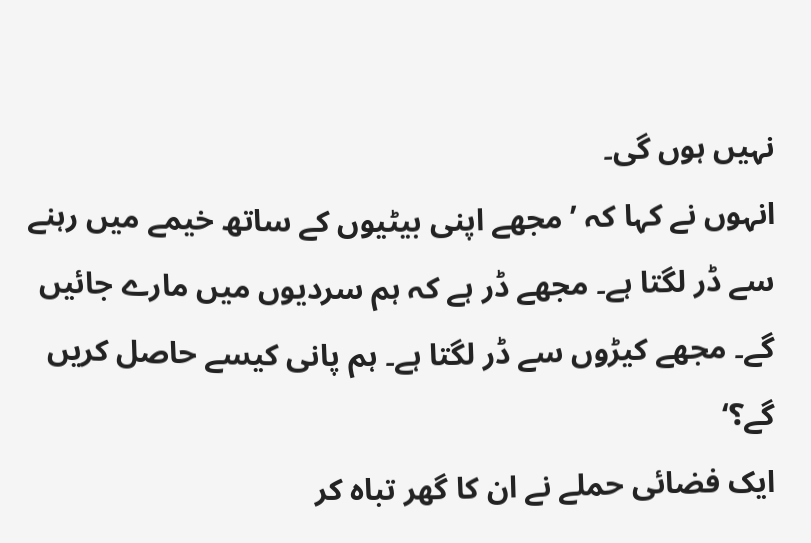نہیں ہوں گی۔
انہوں نے کہا کہ ’مجھے اپنی بیٹیوں کے ساتھ خیمے میں رہنے سے ڈر لگتا ہے۔ مجھے ڈر ہے کہ ہم سردیوں میں مارے جائیں گے۔ مجھے کیڑوں سے ڈر لگتا ہے۔ ہم پانی کیسے حاصل کریں گے؟‘
ایک فضائی حملے نے ان کا گھر تباہ کر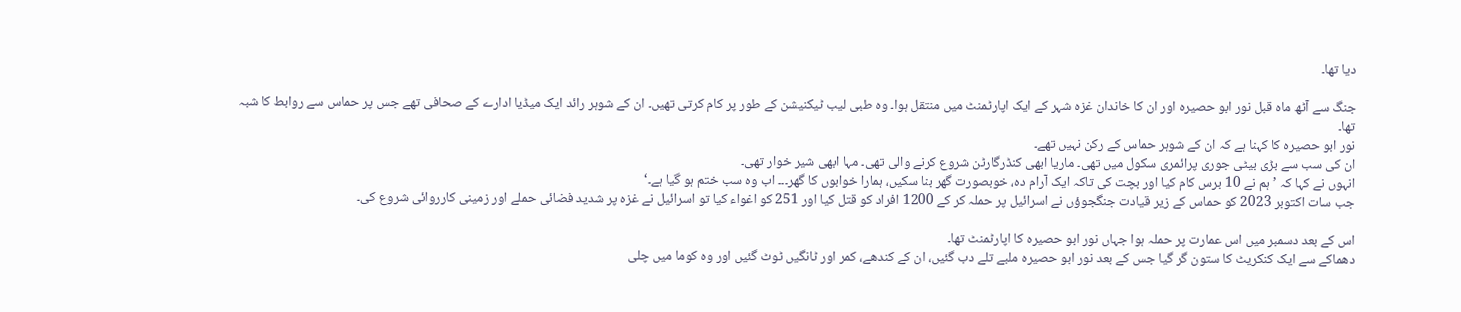دیا تھا۔

جنگ سے آٹھ ماہ قبل نور ابو حصیرہ اور ان کا خاندان غزہ شہر کے ایک اپارٹمنٹ میں منتقل ہوا۔ وہ طبی لیب ٹیکنیشن کے طور پر کام کرتی تھیں۔ ان کے شوہر رائد ایک میڈیا ادارے کے صحافی تھے جس پر حماس سے روابط کا شبہ تھا۔
نور ابو حصیرہ کا کہنا ہے کہ ان کے شوہر حماس کے رکن نہیں تھے۔
ان کی سب سے بڑی بیٹی جوری پرائمری سکول میں تھی۔ ماریا ابھی کنڈرگارٹن شروع کرنے والی تھی۔ مہا ابھی شیر خوار تھی۔
انہوں نے کہا کہ ’ہم نے 10 برس کام کیا اور بچت کی تاکہ ایک آرام دہ، خوبصورت گھر بنا سکیں، ہمارا خوابوں کا گھر۔۔۔ اب وہ سب ختم ہو گیا ہے۔‘
جب سات اکتوبر 2023 کو حماس کے زیر قیادت جنگجوؤں نے اسرائیل پر حملہ کر کے 1200 افراد کو قتل کیا اور 251 کو اغواء کیا تو اسرائیل نے غزہ پر شدید فضائی حملے اور زمینی کارروائی شروع کی۔

اس کے بعد دسمبر میں اس عمارت پر حملہ ہوا جہاں نور ابو حصیرہ کا اپارٹمنٹ تھا۔
دھماکے سے ایک کنکریٹ کا ستون گر گیا جس کے بعد نور ابو حصیرہ ملبے تلے دب گئیں، ان کے کندھے، کمر اور ٹانگیں ٹوٹ گئیں اور وہ کوما میں چلی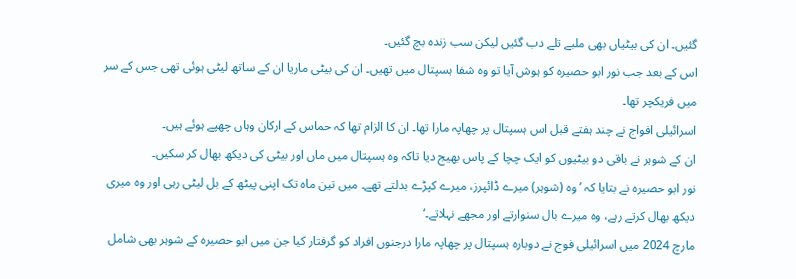گئیں۔ ان کی بیٹیاں بھی ملبے تلے دب گئیں لیکن سب زندہ بچ گئیں۔
اس کے بعد جب نور ابو حصیرہ کو ہوش آیا تو وہ شفا ہسپتال میں تھیں۔ ان کی بیٹی ماریا ان کے ساتھ لیٹی ہوئی تھی جس کے سر میں فریکچر تھا۔
اسرائیلی افواج نے چند ہفتے قبل اس ہسپتال پر چھاپہ مارا تھا۔ ان کا الزام تھا کہ حماس کے ارکان وہاں چھپے ہوئے ہیں۔
ان کے شوہر نے باقی دو بیٹیوں کو ایک چچا کے پاس بھیج دیا تاکہ وہ ہسپتال میں ماں اور بیٹی کی دیکھ بھال کر سکیں۔
نور ابو حصیرہ نے بتایا کہ ’وہ (شوہر) میرے ڈائپرز، میرے کپڑے بدلتے تھے۔ میں تین ماہ تک اپنی پیٹھ کے بل لیٹی رہی اور وہ میری دیکھ بھال کرتے رہے، وہ میرے بال سنوارتے اور مجھے نہلاتے۔‘
مارچ 2024 میں اسرائیلی فوج نے دوبارہ ہسپتال پر چھاپہ مارا درجنوں افراد کو گرفتار کیا جن میں ابو حصیرہ کے شوہر بھی شامل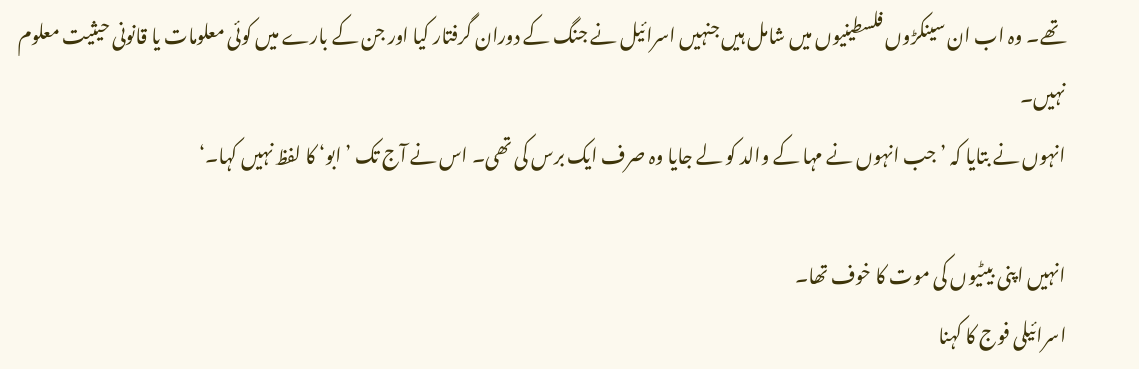تھے۔ وہ اب ان سینکڑوں فلسطینیوں میں شامل ہیں جنہیں اسرائیل نے جنگ کے دوران گرفتار کیا اور جن کے بارے میں کوئی معلومات یا قانونی حیثیت معلوم نہیں۔
انہوں نے بتایا کہ ’جب انہوں نے مہا کے والد کو لے جایا وہ صرف ایک برس کی تھی۔ اس نے آج تک ’ابو‘ کا لفظ نہیں کہا۔‘

انہیں اپنی بیٹیوں کی موت کا خوف تھا۔
اسرائیلی فوج کا کہنا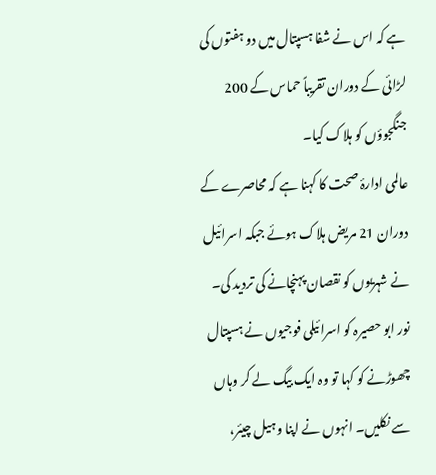ہے کہ اس نے شفا ہسپتال میں دو ہفتوں کی لڑائی کے دوران تقریباً حماس کے 200 جنگجوؤں کو ہلاک کیا۔
عالمی ادارۂ صحت کا کہنا ہے کہ محاصرے کے دوران 21 مریض ہلاک ہوئے جبکہ اسرائیل نے شہریوں کو نقصان پہنچانے کی تردید کی۔
نور ابو حصیرہ کو اسرائیلی فوجیوں نے ہسپتال چھوڑنے کو کہا تو وہ ایک بیگ لے کر وہاں سے نکلیں۔ انہوں نے اپنا وہیل چیئر،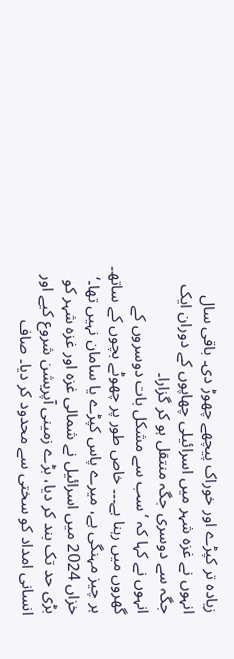زیادہ تر کپڑے اور خوراک پیچھے چھوڑ دی۔ باقی سال انہوں نے غزہ شہر میں اسرائیلی چھاپوں کے دوران ایک جگہ سے دوسری جگہ منتقل ہو کر گزارا۔
انہوں نے کہا کہ ’سب سے مشکل بات دوسروں کے گھروں میں رہنا ہے۔۔۔ خاص طور پر چھوٹے بچوں کے ساتھ۔ ہر چیز مہنگی ہے، میرے پاس کپڑے یا سامان نہیں تھا۔‘
خزاں 2024 میں اسرائیل نے شمالی غزہ اور غزہ شہر کو بڑی حد تک بند کر دیا، بڑے زمینی آپریشن شروع کیے اور انسانی امداد کو سختی سے محدود کر دیا۔ صاف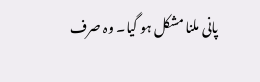پانی ملنا مشکل ہو گیا۔ وہ صرف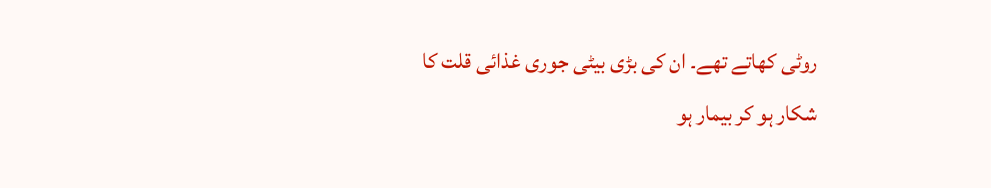روٹی کھاتے تھے۔ ان کی بڑی بیٹی جوری غذائی قلت کا شکار ہو کر بیمار ہو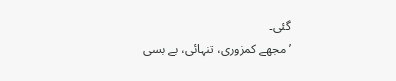گئی۔
’مجھے کمزوری، تنہائی، بے بسی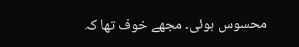محسوس ہوئی۔ مجھے خوف تھا کہ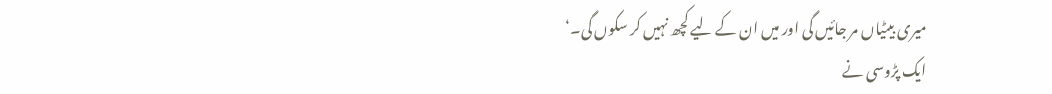میری بیٹیاں مر جائیں گی اور میں ان کے لیے کچھ نہیں کر سکوں گی۔‘
ایک پڑوسی نے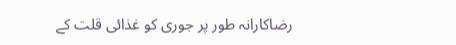رضاکارانہ طور پر جوری کو غذائی قلت کے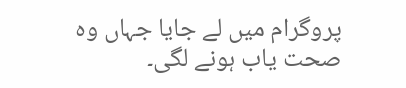پروگرام میں لے جایا جہاں وہ صحت یاب ہونے لگی۔